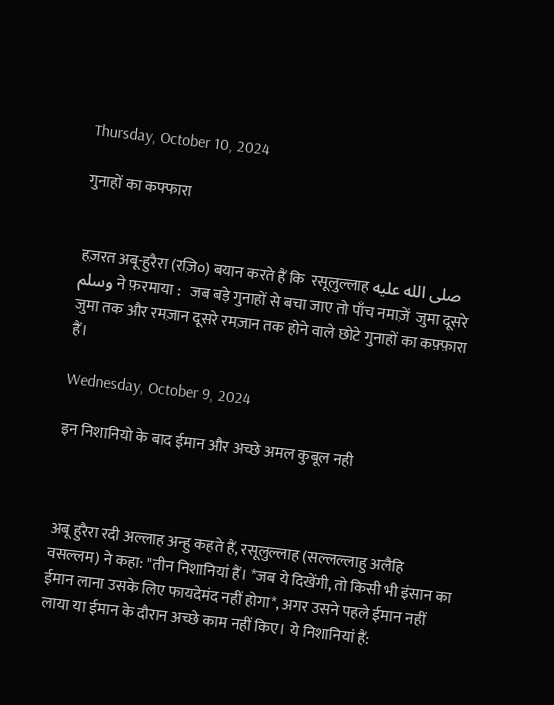Thursday, October 10, 2024

गुनाहों का कफ्फारा


हज़रत अबू-हुरैरा (रज़ि०) बयान करते हैं कि  रसूलुल्लाह صلى الله عليه وسلم ने फ़रमाया :   जब बड़े गुनाहों से बचा जाए तो पाँच नमाज़ें  जुमा दूसरे जुमा तक और रमज़ान दूसरे रमज़ान तक होने वाले छोटे गुनाहों का कफ़्फ़ारा हैं।

Wednesday, October 9, 2024

इन निशानियो के बाद ईमान और अच्छे अमल कुबूल नही



अबू हुरैरा रदी अल्लाह अन्हु कहते हैं, रसूलुल्लाह (सल्लल्लाहु अलैहि वसल्लम) ने कहा: "तीन निशानियां हैं। *जब ये दिखेंगी, तो किसी भी इंसान का ईमान लाना उसके लिए फायदेमंद नहीं होगा*, अगर उसने पहले ईमान नहीं लाया या ईमान के दौरान अच्छे काम नहीं किए। ये निशानियां हैं: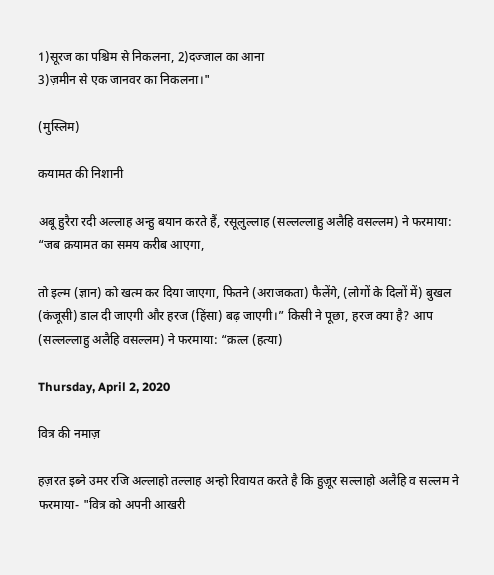1)सूरज का पश्चिम से निकलना, 2)दज्जाल का आना
3)ज़मीन से एक जानवर का निकलना।"

(मुस्लिम)

कयामत की निशानी

अबू हुरैरा रदी अल्लाह अन्हु बयान करते हैं, रसूलुल्लाह (सल्लल्लाहु अलैहि वसल्लम) ने फरमाया: “जब क़यामत का समय करीब आएगा,

तो इल्म (ज्ञान) को खत्म कर दिया जाएगा, फितने (अराजकता) फैलेंगे, (लोगों के दिलों में) बुखल (कंजूसी) डाल दी जाएगी और हरज (हिंसा) बढ़ जाएगी।” किसी ने पूछा, हरज क्या है? आप (सल्लल्लाहु अलैहि वसल्लम) ने फरमाया: “क़त्ल (हत्या)

Thursday, April 2, 2020

वित्र की नमाज़

हज़रत इब्ने उमर रजि अल्लाहो तल्लाह अन्हो रिवायत करते है कि हुज़ूर सल्लाहो अलैहि व सल्लम ने फरमाया- "वित्र को अपनी आखरी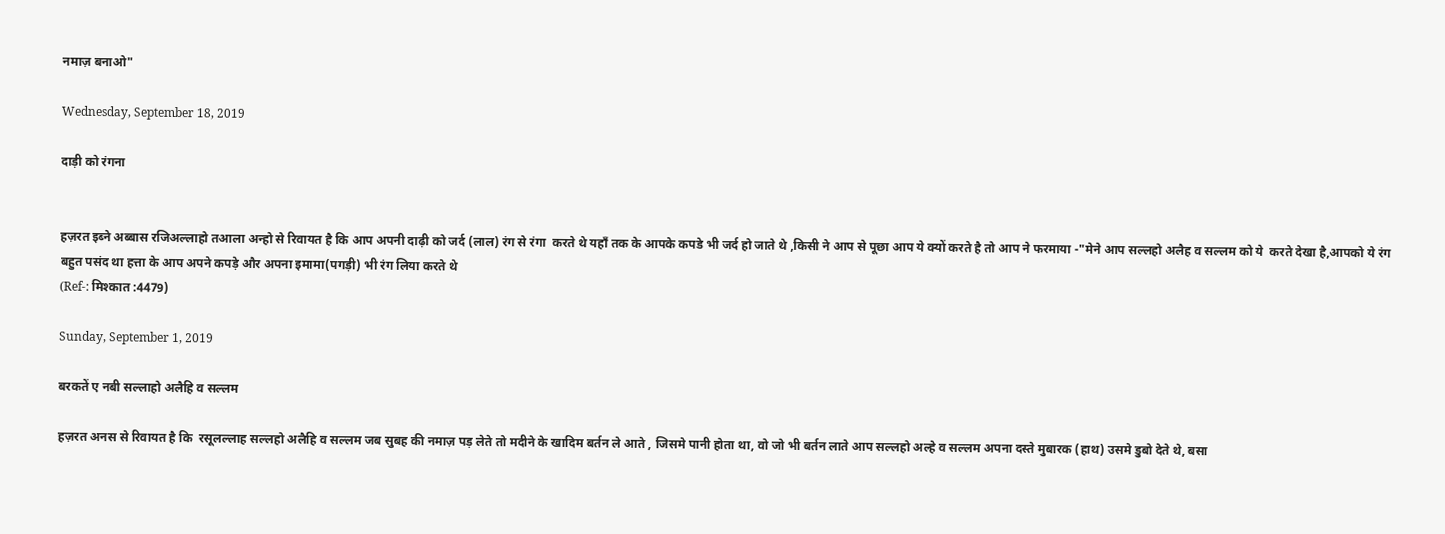नमाज़ बनाओ"

Wednesday, September 18, 2019

दाड़ी को रंगना


हज़रत इब्ने अब्बास रजिअल्लाहो तआला अन्हो से रिवायत है कि आप अपनी दाढ़ी को जर्द (लाल) रंग से रंगा  करते थे यहाँ तक के आपके कपडे भी जर्द हो जाते थे ,किसी ने आप से पूछा आप ये क्यों करते है तो आप ने फरमाया -"मेने आप सल्लहो अलैह व सल्लम को ये  करते देखा है,आपको ये रंग बहुत पसंद था हत्ता के आप अपने कपड़े और अपना इमामा(पगड़ी) भी रंग लिया करते थे
(Ref-: मिश्कात :4479)

Sunday, September 1, 2019

बरकतें ए नबी सल्लाहो अलैहि व सल्लम

हज़रत अनस से रिवायत है कि  रसूलल्लाह सल्लहो अलैहि व सल्लम जब सुबह की नमाज़ पड़ लेते तो मदीने के खादिम बर्तन ले आते , जिसमे पानी होता था, वो जो भी बर्तन लाते आप सल्लहो अल्हे व सल्लम अपना दस्ते मुबारक (हाथ) उसमे डुबो देते थे, बसा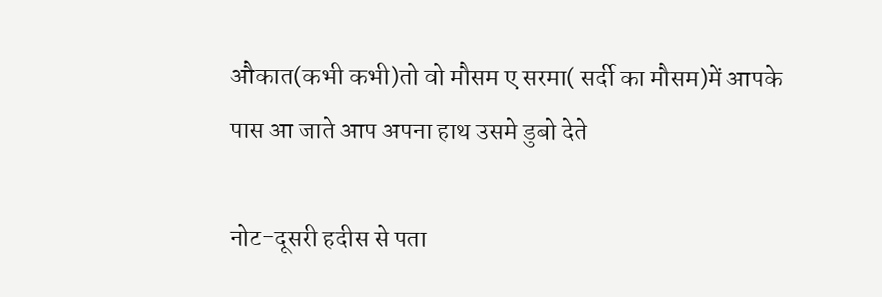औकात(कभी कभी)तो वो मौसम ए सरमा( सर्दी का मौसम)में आपके पास आ जाते आप अपना हाथ उसमे डुबो देते

नोट-दूसरी हदीस से पता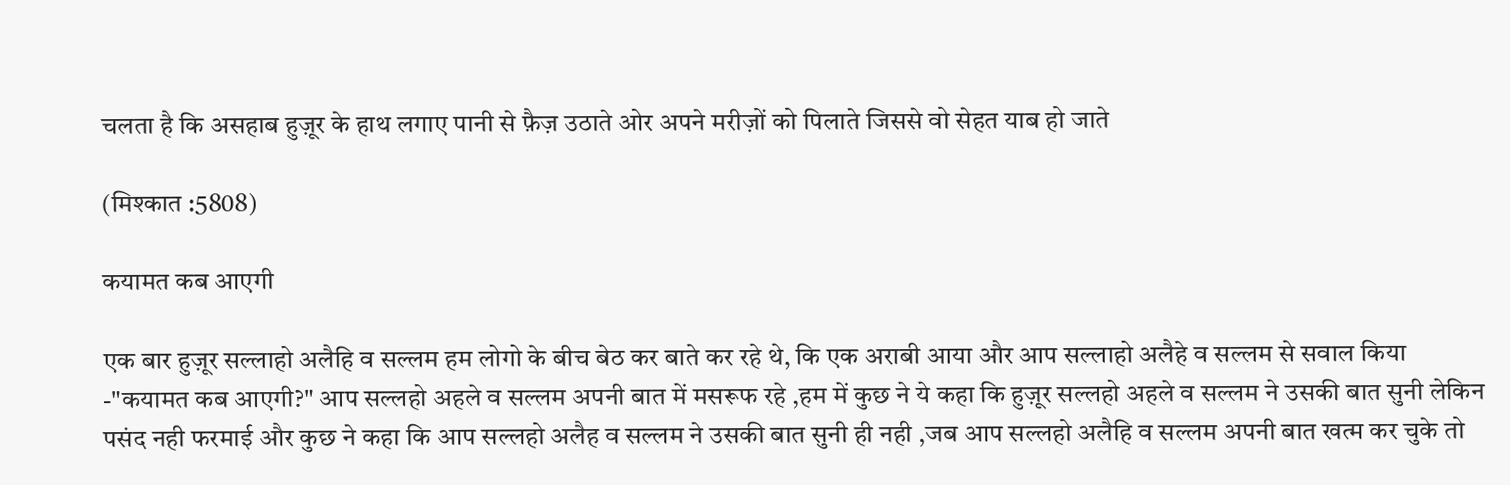चलता है कि असहाब हुज़ूर के हाथ लगाए पानी से फ़ैज़ उठाते ओर अपने मरीज़ों को पिलाते जिससे वो सेहत याब हो जाते

(मिश्कात :5808)

कयामत कब आएगी

एक बार हुज़ूर सल्लाहो अलैहि व सल्लम हम लोगो के बीच बेठ कर बाते कर रहे थे, कि एक अराबी आया और आप सल्लाहो अलैहे व सल्लम से सवाल किया -"कयामत कब आएगी?" आप सल्लहो अहले व सल्लम अपनी बात में मसरूफ रहे ,हम में कुछ ने ये कहा कि हुज़ूर सल्लहो अहले व सल्लम ने उसकी बात सुनी लेकिन पसंद नही फरमाई और कुछ ने कहा कि आप सल्लहो अलैह व सल्लम ने उसकी बात सुनी ही नही ,जब आप सल्लहो अलैहि व सल्लम अपनी बात खत्म कर चुके तो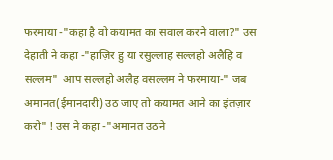फरमाया -"कहा है वो कयामत का सवाल करने वाला?" उस देहाती ने कहा -"हाज़िर हु या रसुल्लाह सल्लहो अलैहि व सल्लम"  आप सल्लहो अलैह वसल्लम ने फरमाया-" जब अमानत(ईमानदारी) उठ जाए तो कयामत आने का इंतज़ार करो" ! उस ने कहा -"अमानत उठने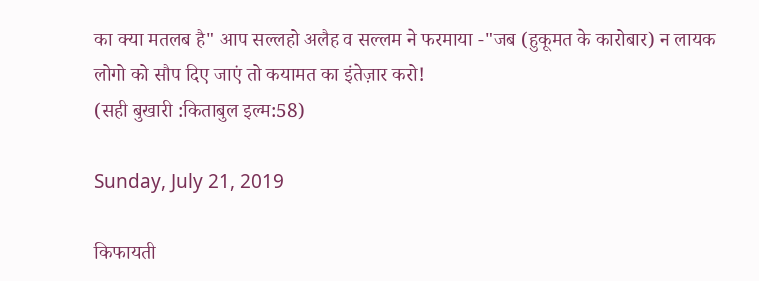का क्या मतलब है" आप सल्लहो अलैह व सल्लम ने फरमाया -"जब (हुकूमत के कारोबार) न लायक लोगो को सौप दिए जाएं तो कयामत का इंतेज़ार करो!
(सही बुखारी :किताबुल इल्म:58)

Sunday, July 21, 2019

किफायती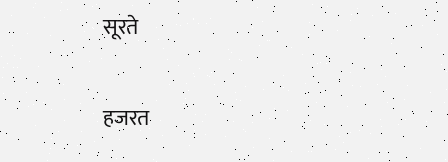सूरते

हजरत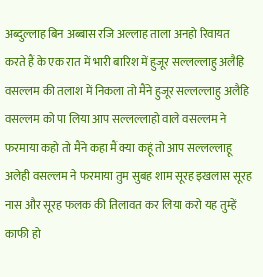अब्दुल्लाह बिन अब्बास रजि अल्लाह ताला अनहो रिवायत करते हैं के एक रात में भारी बारिश में हुजूर सल्लल्लाहु अलैहि वसल्लम की तलाश में निकला तो मैंने हुजूर सल्लल्लाहु अलैहि वसल्लम को पा लिया आप सल्लल्लाहो वाले वसल्लम ने फरमाया कहो तो मैंने कहा मैं क्या कहूं तो आप सल्लल्लाहू अलेही वसल्लम ने फरमाया तुम सुबह शाम सूरह इखलास सूरह नास और सूरह फलक की तिलावत कर लिया करो यह तुम्हें काफी हो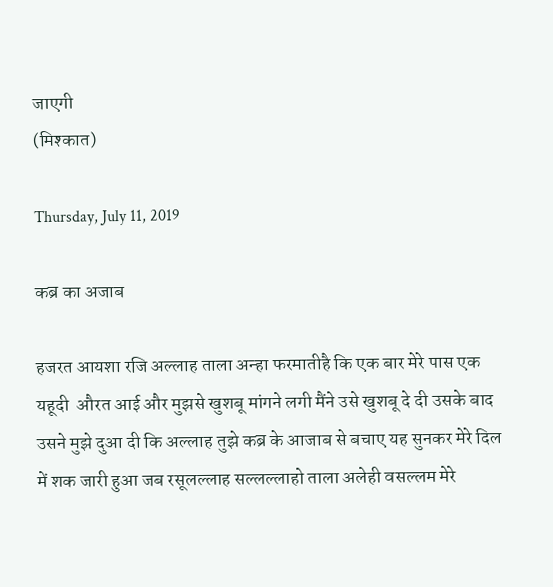जाएगी
(मिश्कात)

Thursday, July 11, 2019

कब्र का अजाब

हजरत आयशा रजि अल्लाह ताला अन्हा फरमातीहै कि एक बार मेरे पास एक यहूदी  औरत आई और मुझसे खुशबू मांगने लगी मैंने उसे खुशबू दे दी उसके बाद उसने मुझे दुआ दी कि अल्लाह तुझे कब्र के आजाब से बचाए यह सुनकर मेरे दिल में शक जारी हुआ जब रसूलल्लाह सल्लल्लाहो ताला अलेही वसल्लम मेरे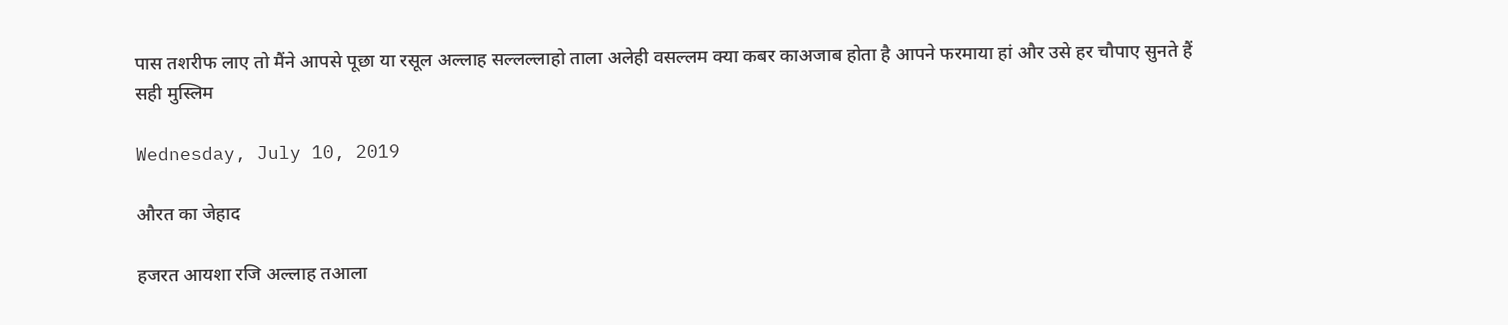पास तशरीफ लाए तो मैंने आपसे पूछा या रसूल अल्लाह सल्लल्लाहो ताला अलेही वसल्लम क्या कबर काअजाब होता है आपने फरमाया हां और उसे हर चौपाए सुनते हैं
सही मुस्लिम

Wednesday, July 10, 2019

औरत का जेहाद

हजरत आयशा रजि अल्लाह तआला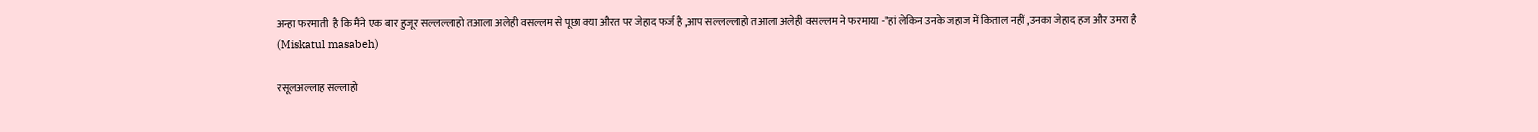अन्हा फरमाती  है कि मैंने एक बार हुजूर सल्लल्लाहो तआला अलेही वसल्लम से पूछा क्या औरत पर जेहाद फर्ज है ,आप सल्लल्लाहो तआला अलेही वसल्लम ने फरमाया -"हां लेकिन उनके जहाज में किताल नहीं ,उनका जेहाद हज और उमरा है
(Miskatul masabeh)

रसूलअल्लाह सल्लाहो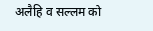अलैहि व सल्लम को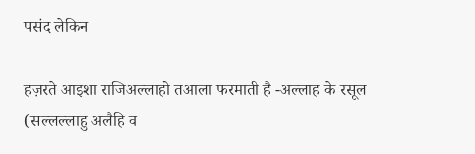पसंद लेकिन

हज़रते आइशा राजिअल्लाहो तआला फरमाती है -अल्लाह के रसूल (सल्लल्लाहु अलैहि व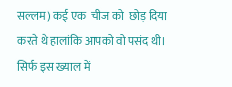सल्लम) कई एक  चीज को  छोड़ दिया करते थे हालांकि आपको वो पसंद थी।  सिर्फ इस ख्याल में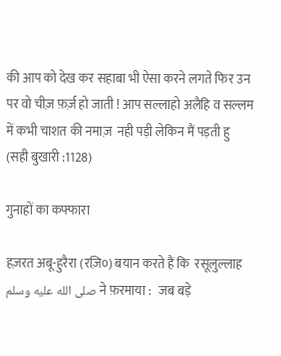की आप को देख कर सहाबा भी ऐसा करने लगते फिर उन पर वो चीज़ फ़र्ज़ हो जाती ! आप सल्लाहो अलैहि व सल्लम में कभी चाशत की नमाज़  नही पड़ी लेकिन मैं पड़ती हु
(सही बुखारी :1128)

गुनाहों का कफ्फारा

हज़रत अबू-हुरैरा (रज़ि०) बयान करते हैं कि  रसूलुल्लाह صلى الله عليه وسلم ने फ़रमाया :   जब बड़े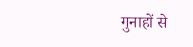गुनाहों से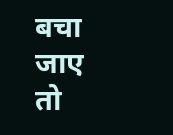बचा जाए तो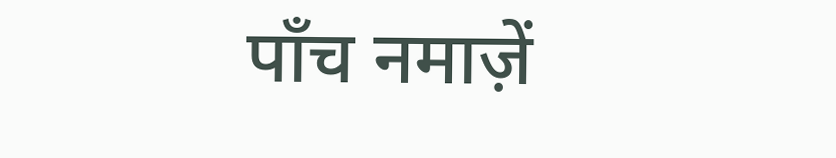पाँच नमाज़ें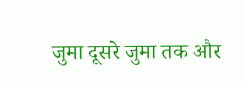जुमा दूसरे जुमा तक और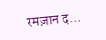रमज़ान द...